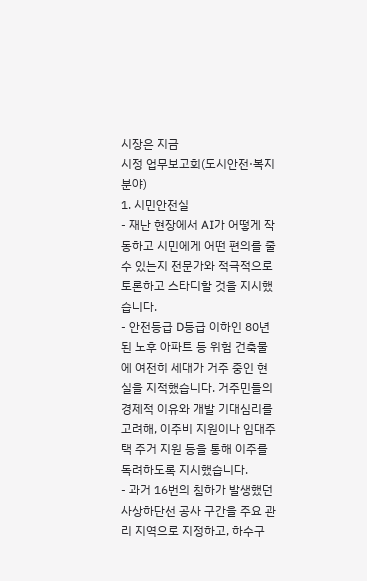시장은 지금
시정 업무보고회(도시안전·복지 분야)
1. 시민안전실
- 재난 현장에서 AI가 어떻게 작동하고 시민에게 어떤 편의를 줄 수 있는지 전문가와 적극적으로 토론하고 스타디할 것을 지시했습니다.
- 안전등급 D등급 이하인 80년 된 노후 아파트 등 위험 건축물에 여전히 세대가 거주 중인 현실을 지적했습니다. 거주민들의 경제적 이유와 개발 기대심리를 고려해, 이주비 지원이나 임대주택 주거 지원 등을 통해 이주를 독려하도록 지시했습니다.
- 과거 16번의 침하가 발생했던 사상하단선 공사 구간을 주요 관리 지역으로 지정하고, 하수구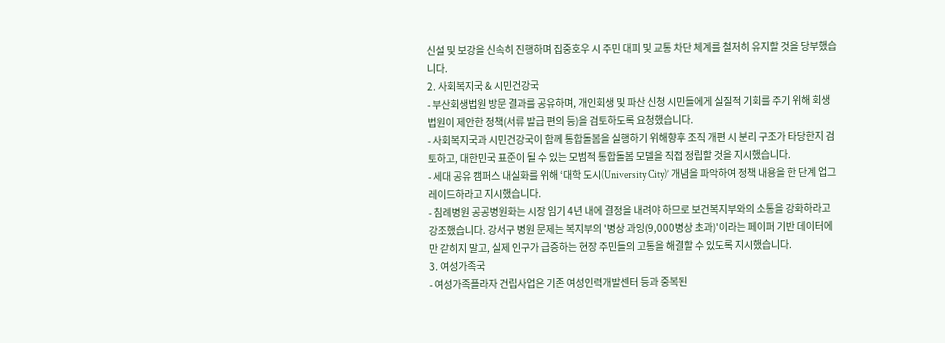신설 및 보강을 신속히 진행하며 집중호우 시 주민 대피 및 교통 차단 체계를 철저히 유지할 것을 당부했습니다.
2. 사회복지국 & 시민건강국
- 부산회생법원 방문 결과를 공유하며, 개인회생 및 파산 신청 시민들에게 실질적 기회를 주기 위해 회생법원이 제안한 정책(서류 발급 편의 등)을 검토하도록 요청했습니다.
- 사회복지국과 시민건강국이 함께 통합돌봄을 실행하기 위해향후 조직 개편 시 분리 구조가 타당한지 검토하고, 대한민국 표준이 될 수 있는 모범적 통합돌봄 모델을 직접 정립할 것을 지시했습니다.
- 세대 공유 캠퍼스 내실화를 위해 ‘대학 도시(University City)’ 개념을 파악하여 정책 내용을 한 단계 업그레이드하라고 지시했습니다.
- 침례병원 공공병원화는 시장 임기 4년 내에 결정을 내려야 하므로 보건복지부와의 소통을 강화하라고 강조했습니다. 강서구 병원 문제는 복지부의 '병상 과잉(9,000병상 초과)'이라는 페이퍼 기반 데이터에만 갇히지 말고, 실제 인구가 급증하는 현장 주민들의 고통을 해결할 수 있도록 지시했습니다.
3. 여성가족국
- 여성가족플라자 건립사업은 기존 여성인력개발센터 등과 중복된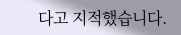다고 지적했습니다.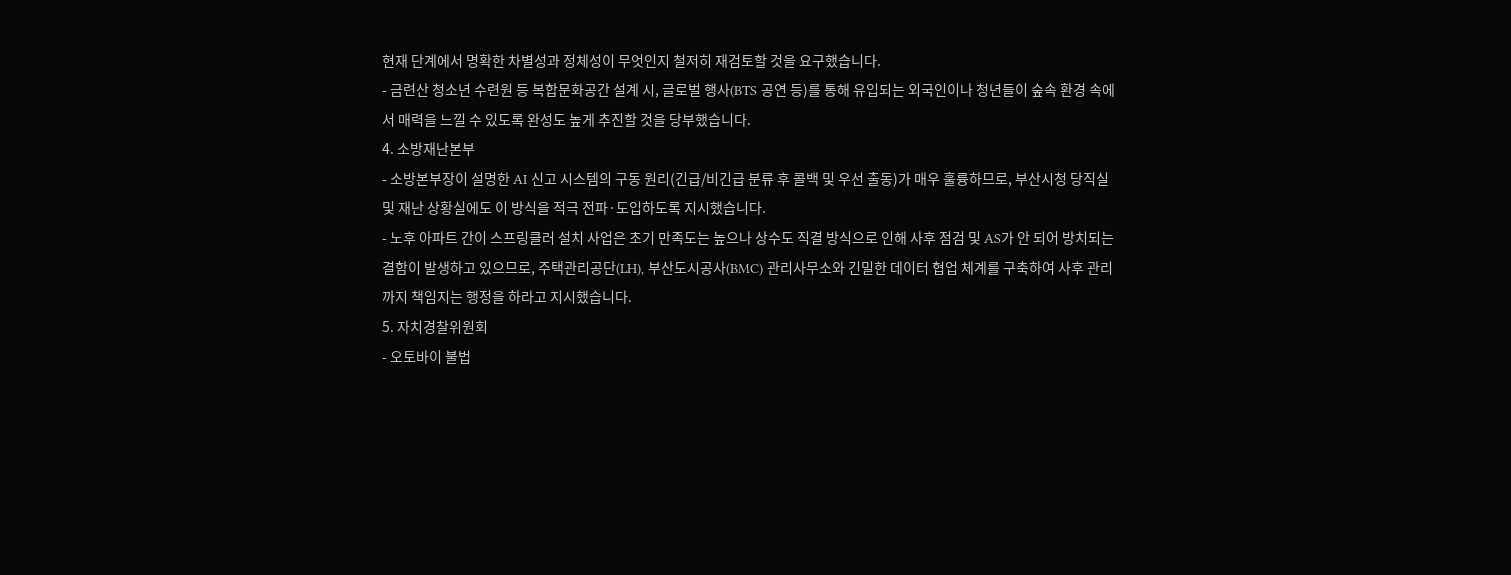현재 단계에서 명확한 차별성과 정체성이 무엇인지 철저히 재검토할 것을 요구했습니다.
- 금련산 청소년 수련원 등 복합문화공간 설계 시, 글로벌 행사(BTS 공연 등)를 통해 유입되는 외국인이나 청년들이 숲속 환경 속에서 매력을 느낄 수 있도록 완성도 높게 추진할 것을 당부했습니다.
4. 소방재난본부
- 소방본부장이 설명한 AI 신고 시스템의 구동 원리(긴급/비긴급 분류 후 콜백 및 우선 출동)가 매우 훌륭하므로, 부산시청 당직실 및 재난 상황실에도 이 방식을 적극 전파·도입하도록 지시했습니다.
- 노후 아파트 간이 스프링클러 설치 사업은 초기 만족도는 높으나 상수도 직결 방식으로 인해 사후 점검 및 AS가 안 되어 방치되는 결함이 발생하고 있으므로, 주택관리공단(LH), 부산도시공사(BMC) 관리사무소와 긴밀한 데이터 협업 체계를 구축하여 사후 관리까지 책임지는 행정을 하라고 지시했습니다.
5. 자치경찰위원회
- 오토바이 불법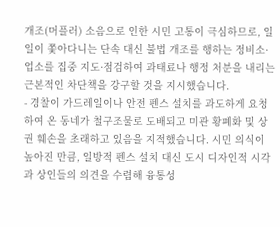개조(머플러) 소음으로 인한 시민 고통이 극심하므로, 일일이 쫓아다니는 단속 대신 불법 개조를 행하는 정비소·업소를 집중 지도·점검하여 과태료나 행정 처분을 내리는 근본적인 차단책을 강구할 것을 지시했습니다.
- 경찰이 가드레일이나 안전 펜스 설치를 과도하게 요청하여 온 동네가 철구조물로 도배되고 미관 황폐화 및 상권 훼손을 초래하고 있음을 지적했습니다. 시민 의식이 높아진 만큼, 일방적 펜스 설치 대신 도시 디자인적 시각과 상인들의 의견을 수렴해 융통성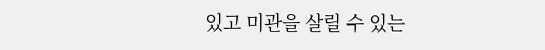있고 미관을 살릴 수 있는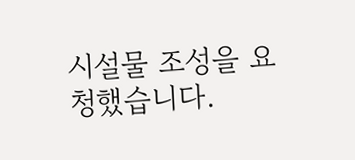시설물 조성을 요청했습니다.